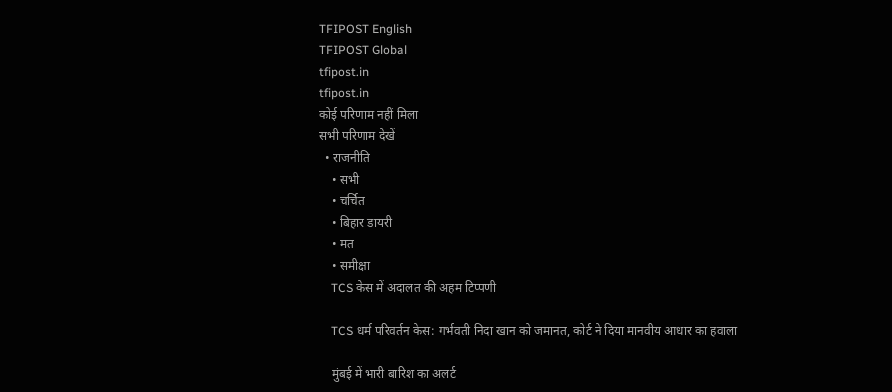TFIPOST English
TFIPOST Global
tfipost.in
tfipost.in
कोई परिणाम नहीं मिला
सभी परिणाम देखें
  • राजनीति
    • सभी
    • चर्चित
    • बिहार डायरी
    • मत
    • समीक्षा
    TCS केस में अदालत की अहम टिप्पणी

    TCS धर्म परिवर्तन केस: गर्भवती निदा खान को जमानत, कोर्ट ने दिया मानवीय आधार का हवाला

    मुंबई में भारी बारिश का अलर्ट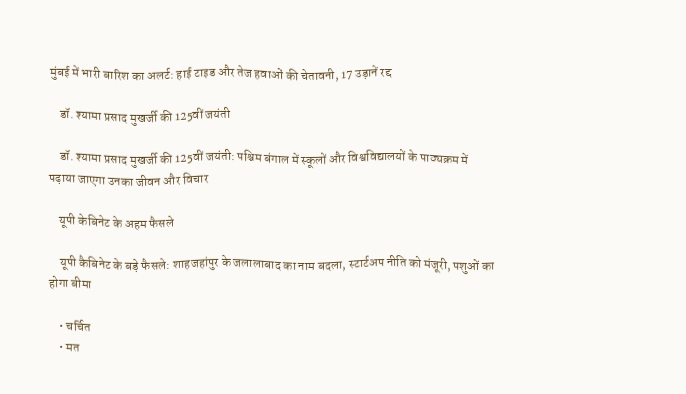मुंबई में भारी बारिश का अलर्ट: हाई टाइड और तेज हवाओं की चेतावनी, 17 उड़ानें रद्द

    डॉ. श्यामा प्रसाद मुखर्जी की 125वीं जयंती

    डॉ. श्यामा प्रसाद मुखर्जी की 125वीं जयंती: पश्चिम बंगाल में स्कूलों और विश्वविद्यालयों के पाठ्यक्रम में पढ़ाया जाएगा उनका जीवन और विचार

    यूपी केबिनेट के अहम फैसले

    यूपी कैबिनेट के बड़े फैसले: शाहजहांपुर के जलालाबाद का नाम बदला, स्टार्टअप नीति को मंजूरी, पशुओं का होगा बीमा

    • चर्चित
    • मत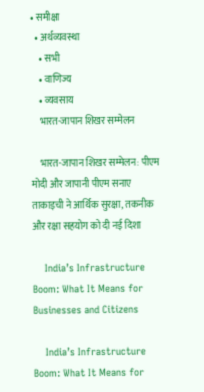• समीक्षा
  • अर्थव्यवस्था
    • सभी
    • वाणिज्य
    • व्यवसाय
    भारत-जापान शिखर सम्मेलन

    भारत-जापान शिखर सम्मेलन: पीएम मोदी और जापानी पीएम सनाए ताकाइची ने आर्थिक सुरक्षा, तकनीक और रक्षा सहयोग को दी नई दिशा

    India’s Infrastructure Boom: What It Means for Businesses and Citizens

    India’s Infrastructure Boom: What It Means for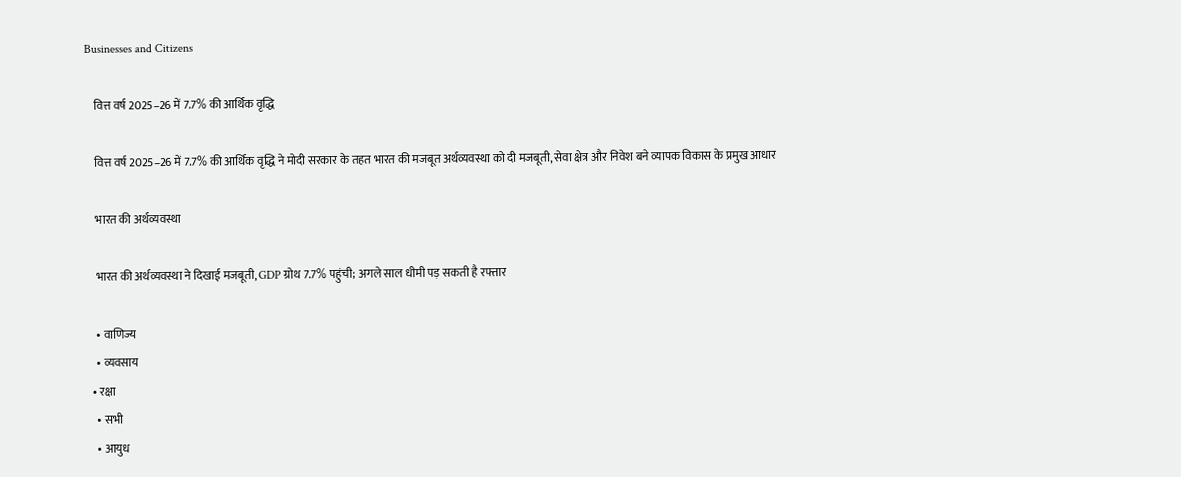Businesses and Citizens

    वित्त वर्ष 2025–26 में 7.7% की आर्थिक वृद्धि

    वित्त वर्ष 2025–26 में 7.7% की आर्थिक वृद्धि ने मोदी सरकार के तहत भारत की मजबूत अर्थव्यवस्था को दी मजबूती, सेवा क्षेत्र और निवेश बने व्यापक विकास के प्रमुख आधार

    भारत की अर्थव्यवस्था

    भारत की अर्थव्यवस्था ने दिखाई मजबूती, GDP ग्रोथ 7.7% पहुंची; अगले साल धीमी पड़ सकती है रफ्तार

    • वाणिज्य
    • व्यवसाय
  • रक्षा
    • सभी
    • आयुध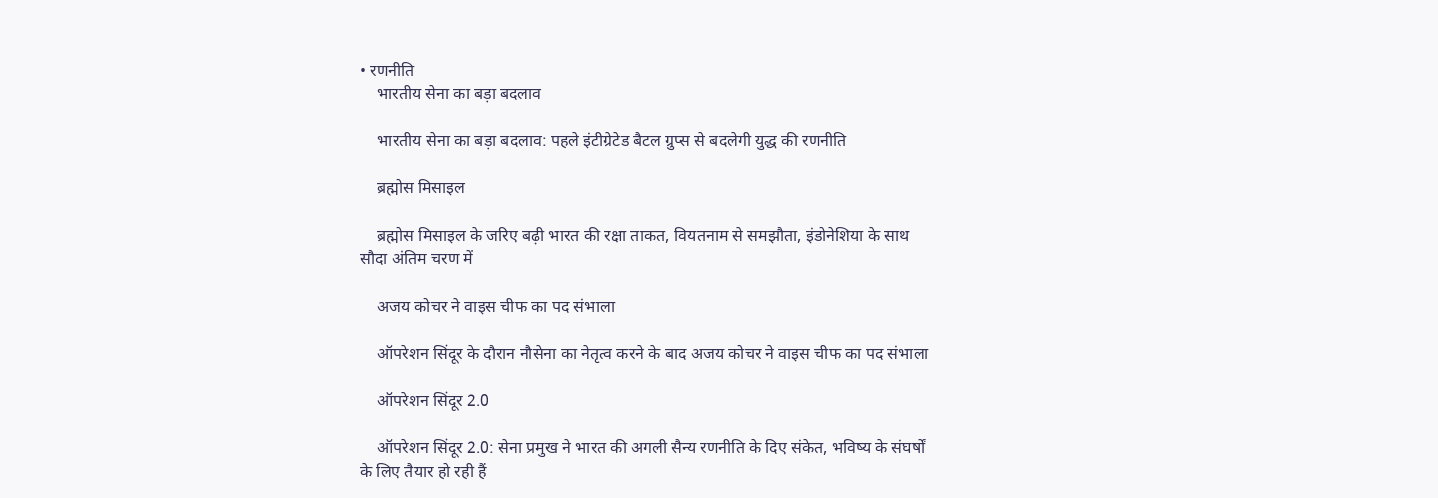• रणनीति
    भारतीय सेना का बड़ा बदलाव

    भारतीय सेना का बड़ा बदलाव: पहले इंटीग्रेटेड बैटल ग्रुप्स से बदलेगी युद्ध की रणनीति

    ब्रह्मोस मिसाइल

    ब्रह्मोस मिसाइल के जरिए बढ़ी भारत की रक्षा ताकत, वियतनाम से समझौता, इंडोनेशिया के साथ सौदा अंतिम चरण में

    अजय कोचर ने वाइस चीफ का पद संभाला

    ऑपरेशन सिंदूर के दौरान नौसेना का नेतृत्व करने के बाद अजय कोचर ने वाइस चीफ का पद संभाला

    ऑपरेशन सिंदूर 2.0

    ऑपरेशन सिंदूर 2.0: सेना प्रमुख ने भारत की अगली सैन्य रणनीति के दिए संकेत, भविष्य के संघर्षों के लिए तैयार हो रही हैं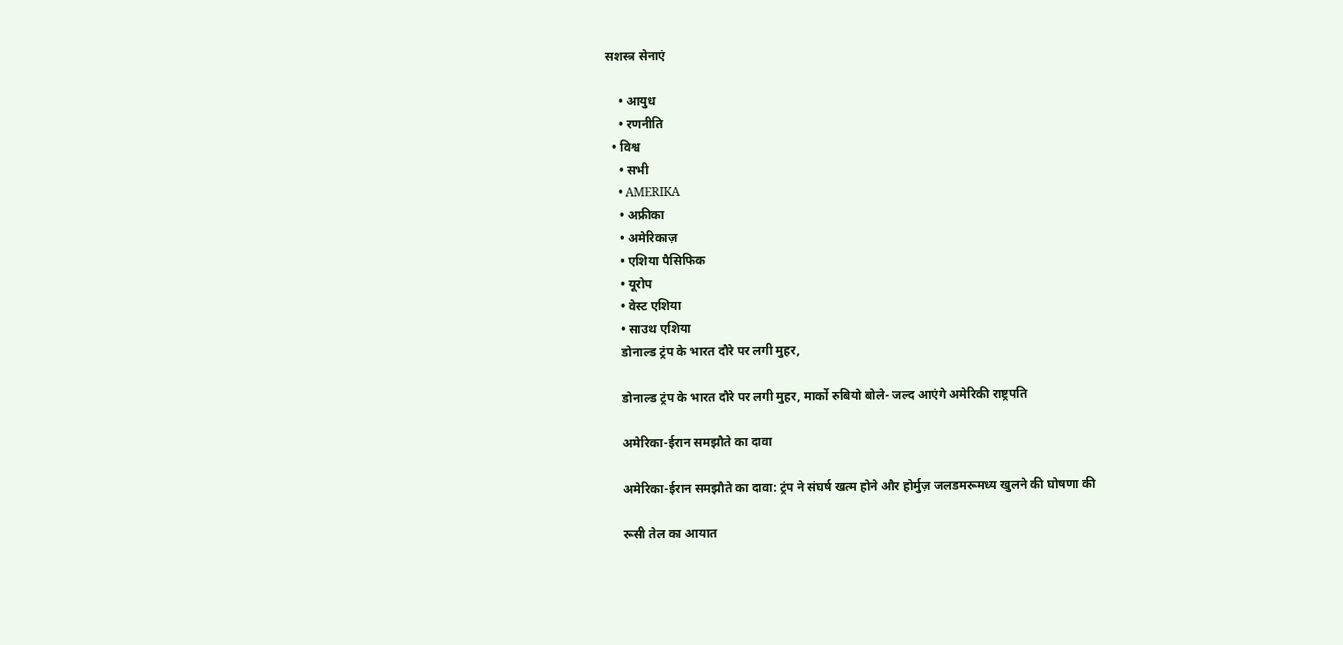सशस्त्र सेनाएं

    • आयुध
    • रणनीति
  • विश्व
    • सभी
    • AMERIKA
    • अफ्रीका
    • अमेरिकाज़
    • एशिया पैसिफिक
    • यूरोप
    • वेस्ट एशिया
    • साउथ एशिया
    डोनाल्ड ट्रंप के भारत दौरे पर लगी मुहर,

    डोनाल्ड ट्रंप के भारत दौरे पर लगी मुहर, मार्को रुबियो बोले- जल्द आएंगे अमेरिकी राष्ट्रपति

    अमेरिका-ईरान समझौते का दावा

    अमेरिका-ईरान समझौते का दावा: ट्रंप ने संघर्ष खत्म होने और होर्मुज़ जलडमरूमध्य खुलने की घोषणा की

    रूसी तेल का आयात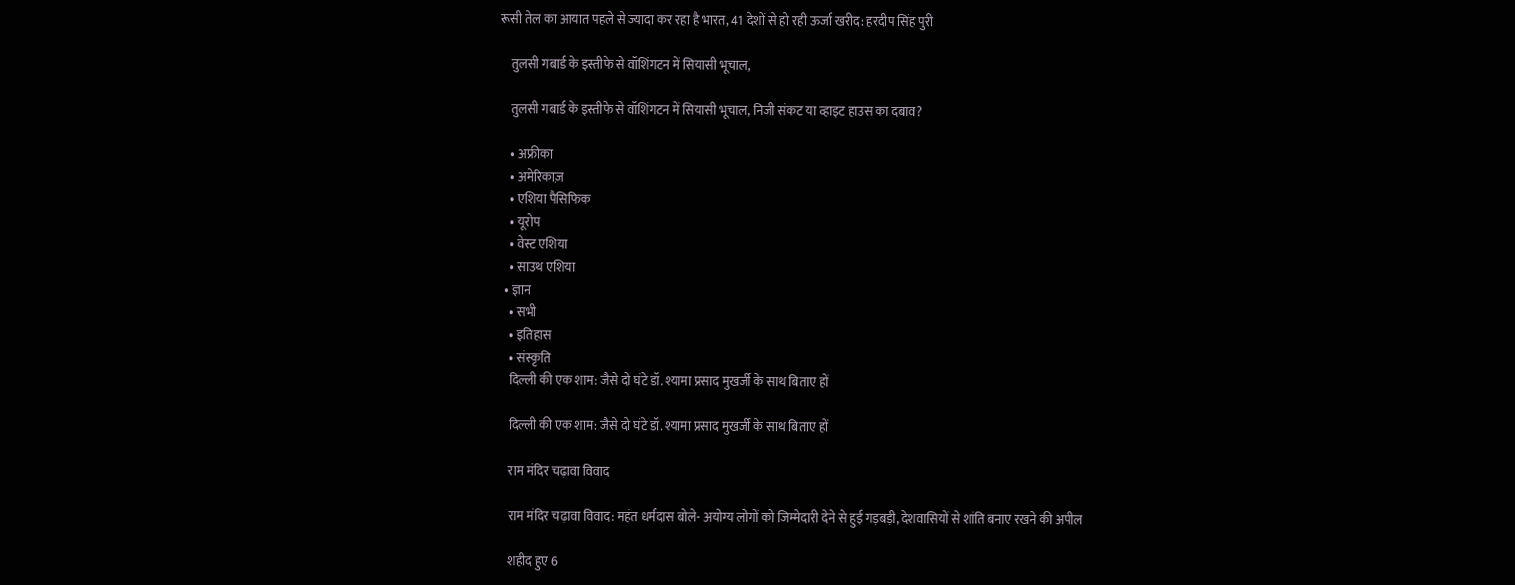रूसी तेल का आयात पहले से ज्यादा कर रहा है भारत, 41 देशों से हो रही ऊर्जा खरीद: हरदीप सिंह पुरी

    तुलसी गबार्ड के इस्तीफे से वॉशिंगटन में सियासी भूचाल,

    तुलसी गबार्ड के इस्तीफे से वॉशिंगटन में सियासी भूचाल, निजी संकट या व्हाइट हाउस का दबाव?

    • अफ्रीका
    • अमेरिकाज़
    • एशिया पैसिफिक
    • यूरोप
    • वेस्ट एशिया
    • साउथ एशिया
  • ज्ञान
    • सभी
    • इतिहास
    • संस्कृति
    दिल्ली की एक शाम: जैसे दो घंटे डॉ. श्यामा प्रसाद मुखर्जी के साथ बिताए हों

    दिल्ली की एक शाम: जैसे दो घंटे डॉ. श्यामा प्रसाद मुखर्जी के साथ बिताए हों

    राम मंदिर चढ़ावा विवाद

    राम मंदिर चढ़ावा विवाद: महंत धर्मदास बोले- अयोग्य लोगों को जिम्मेदारी देने से हुई गड़बड़ी, देशवासियों से शांति बनाए रखने की अपील

    शहीद हुए 6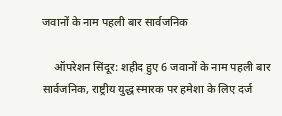जवानों के नाम पहली बार सार्वजनिक

    ऑपरेशन सिंदूर: शहीद हुए 6 जवानों के नाम पहली बार सार्वजनिक, राष्ट्रीय युद्ध स्मारक पर हमेशा के लिए दर्ज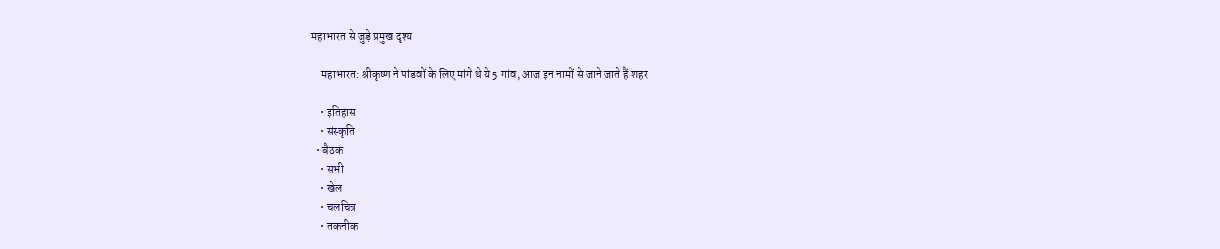महाभारत से जुड़े प्रमुख दृश्य

    महाभारत: श्रीकृष्ण ने पांडवों के लिए मांगे थे ये 5 गांव, आज इन नामों से जाने जाते हैं शहर

    • इतिहास
    • संस्कृति
  • बैठक
    • सभी
    • खेल
    • चलचित्र
    • तकनीक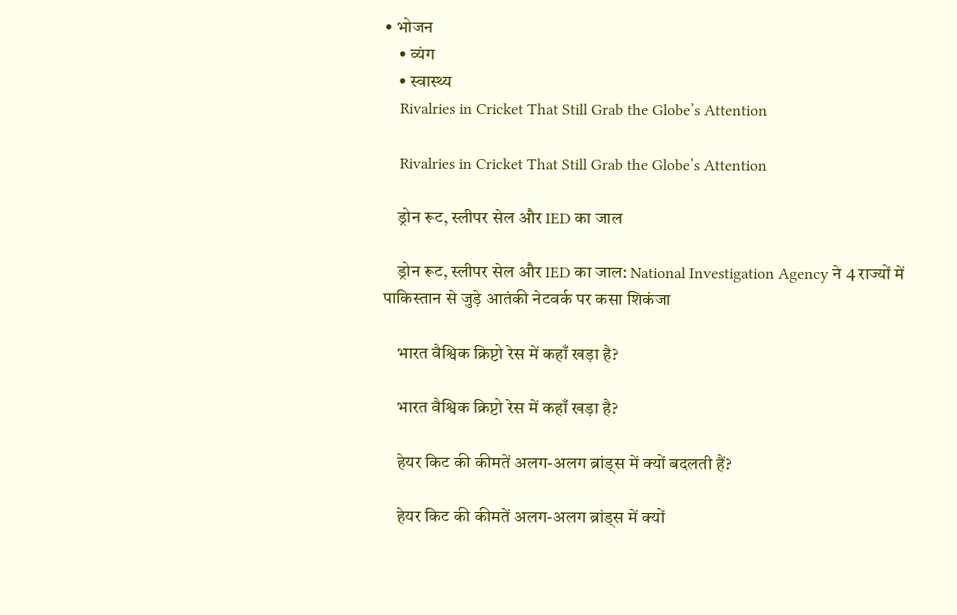• भोजन
    • व्यंग
    • स्वास्थ्य
    Rivalries in Cricket That Still Grab the Globe’s Attention

    Rivalries in Cricket That Still Grab the Globe’s Attention

    ड्रोन रूट, स्लीपर सेल और IED का जाल

    ड्रोन रूट, स्लीपर सेल और IED का जाल: National Investigation Agency ने 4 राज्यों में पाकिस्तान से जुड़े आतंकी नेटवर्क पर कसा शिकंजा

    भारत वैश्विक क्रिप्टो रेस में कहाँ खड़ा है?

    भारत वैश्विक क्रिप्टो रेस में कहाँ खड़ा है?

    हेयर किट की कीमतें अलग-अलग ब्रांड्स में क्यों बदलती हैं?

    हेयर किट की कीमतें अलग-अलग ब्रांड्स में क्यों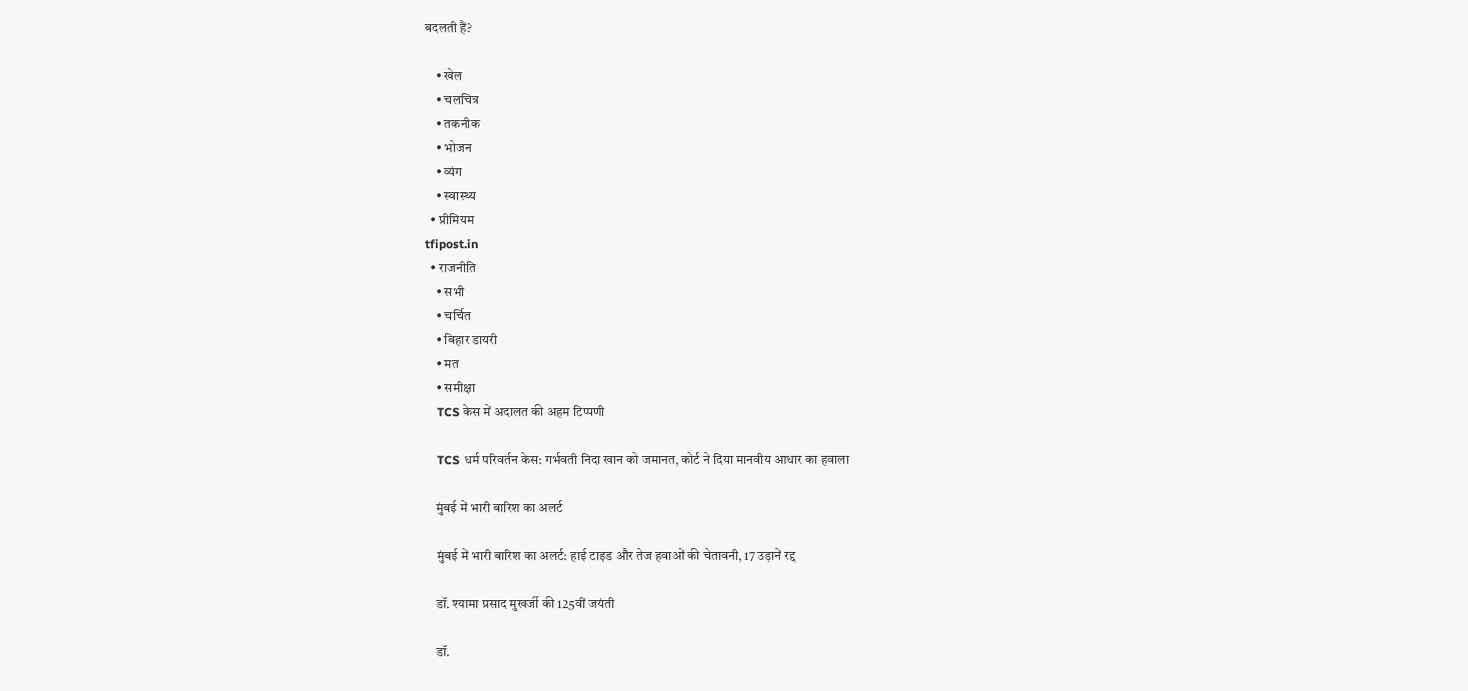बदलती हैं?

    • खेल
    • चलचित्र
    • तकनीक
    • भोजन
    • व्यंग
    • स्वास्थ्य
  • प्रीमियम
tfipost.in
  • राजनीति
    • सभी
    • चर्चित
    • बिहार डायरी
    • मत
    • समीक्षा
    TCS केस में अदालत की अहम टिप्पणी

    TCS धर्म परिवर्तन केस: गर्भवती निदा खान को जमानत, कोर्ट ने दिया मानवीय आधार का हवाला

    मुंबई में भारी बारिश का अलर्ट

    मुंबई में भारी बारिश का अलर्ट: हाई टाइड और तेज हवाओं की चेतावनी, 17 उड़ानें रद्द

    डॉ. श्यामा प्रसाद मुखर्जी की 125वीं जयंती

    डॉ.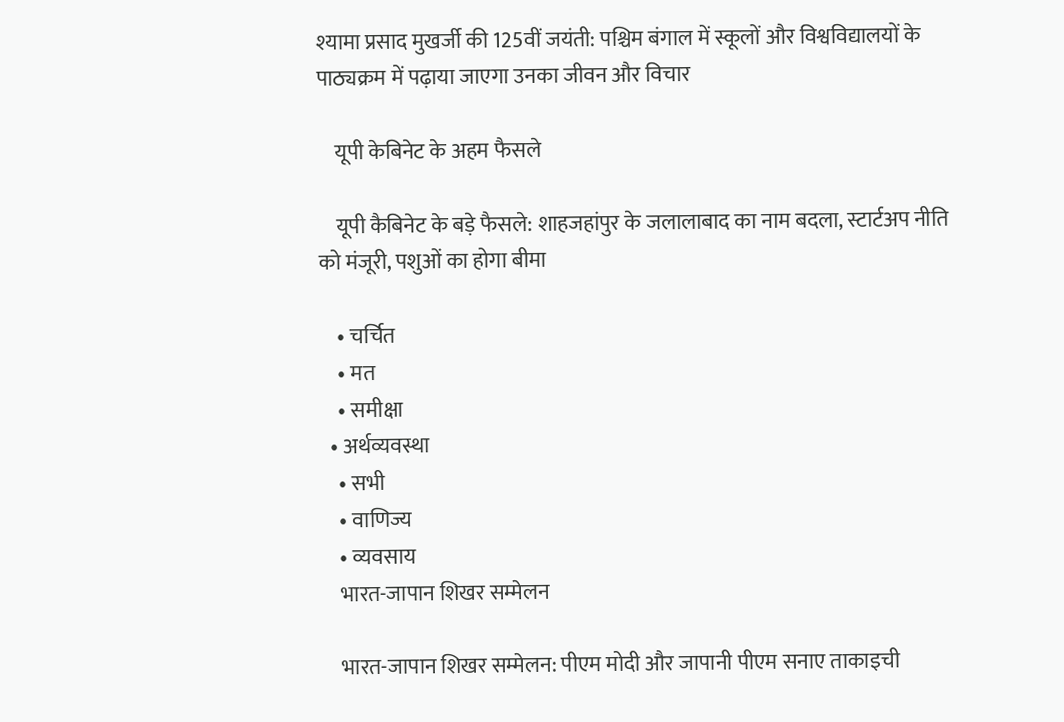श्यामा प्रसाद मुखर्जी की 125वीं जयंती: पश्चिम बंगाल में स्कूलों और विश्वविद्यालयों के पाठ्यक्रम में पढ़ाया जाएगा उनका जीवन और विचार

    यूपी केबिनेट के अहम फैसले

    यूपी कैबिनेट के बड़े फैसले: शाहजहांपुर के जलालाबाद का नाम बदला, स्टार्टअप नीति को मंजूरी, पशुओं का होगा बीमा

    • चर्चित
    • मत
    • समीक्षा
  • अर्थव्यवस्था
    • सभी
    • वाणिज्य
    • व्यवसाय
    भारत-जापान शिखर सम्मेलन

    भारत-जापान शिखर सम्मेलन: पीएम मोदी और जापानी पीएम सनाए ताकाइची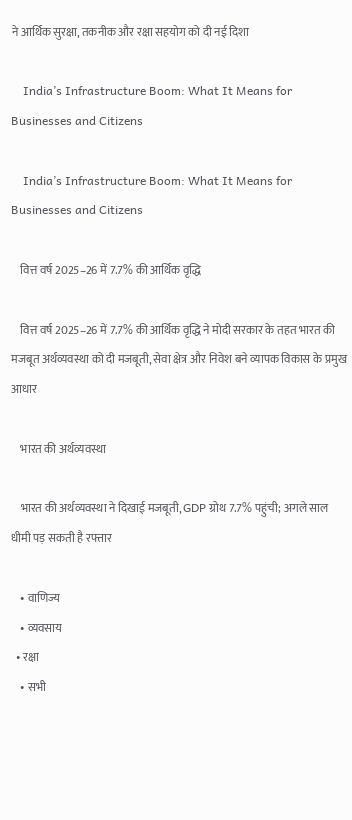ने आर्थिक सुरक्षा, तकनीक और रक्षा सहयोग को दी नई दिशा

    India’s Infrastructure Boom: What It Means for Businesses and Citizens

    India’s Infrastructure Boom: What It Means for Businesses and Citizens

    वित्त वर्ष 2025–26 में 7.7% की आर्थिक वृद्धि

    वित्त वर्ष 2025–26 में 7.7% की आर्थिक वृद्धि ने मोदी सरकार के तहत भारत की मजबूत अर्थव्यवस्था को दी मजबूती, सेवा क्षेत्र और निवेश बने व्यापक विकास के प्रमुख आधार

    भारत की अर्थव्यवस्था

    भारत की अर्थव्यवस्था ने दिखाई मजबूती, GDP ग्रोथ 7.7% पहुंची; अगले साल धीमी पड़ सकती है रफ्तार

    • वाणिज्य
    • व्यवसाय
  • रक्षा
    • सभी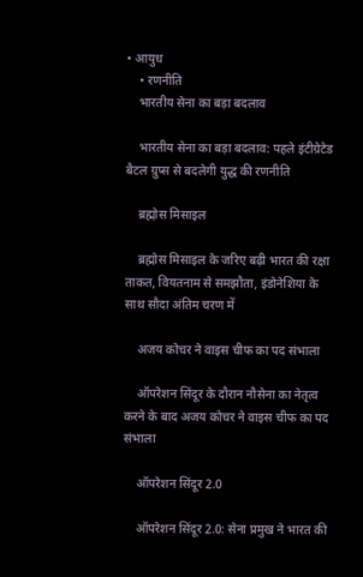• आयुध
    • रणनीति
    भारतीय सेना का बड़ा बदलाव

    भारतीय सेना का बड़ा बदलाव: पहले इंटीग्रेटेड बैटल ग्रुप्स से बदलेगी युद्ध की रणनीति

    ब्रह्मोस मिसाइल

    ब्रह्मोस मिसाइल के जरिए बढ़ी भारत की रक्षा ताकत, वियतनाम से समझौता, इंडोनेशिया के साथ सौदा अंतिम चरण में

    अजय कोचर ने वाइस चीफ का पद संभाला

    ऑपरेशन सिंदूर के दौरान नौसेना का नेतृत्व करने के बाद अजय कोचर ने वाइस चीफ का पद संभाला

    ऑपरेशन सिंदूर 2.0

    ऑपरेशन सिंदूर 2.0: सेना प्रमुख ने भारत की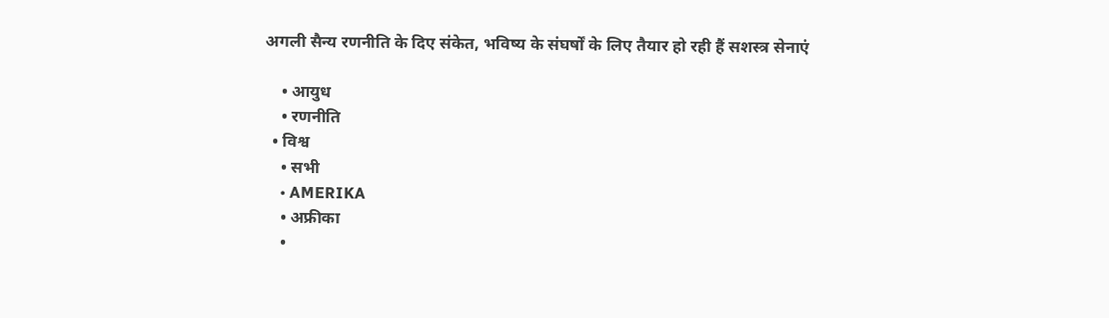अगली सैन्य रणनीति के दिए संकेत, भविष्य के संघर्षों के लिए तैयार हो रही हैं सशस्त्र सेनाएं

    • आयुध
    • रणनीति
  • विश्व
    • सभी
    • AMERIKA
    • अफ्रीका
    •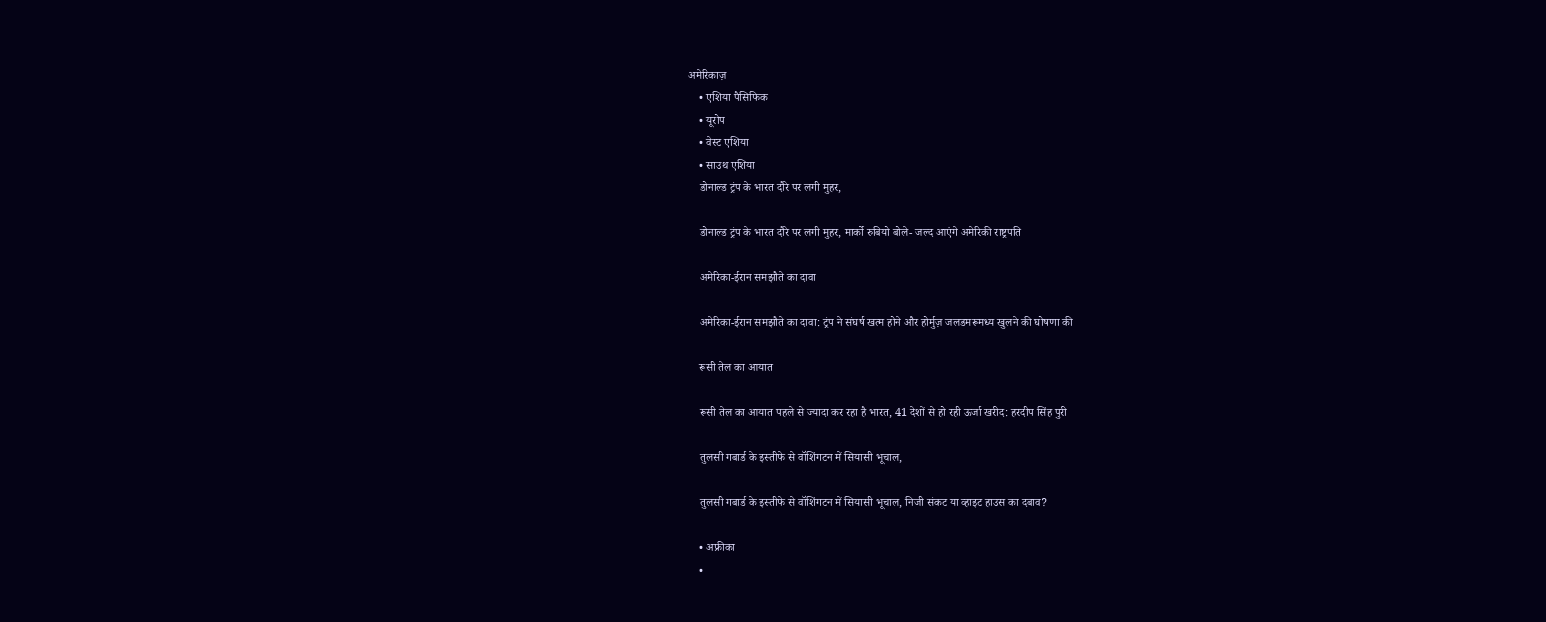अमेरिकाज़
    • एशिया पैसिफिक
    • यूरोप
    • वेस्ट एशिया
    • साउथ एशिया
    डोनाल्ड ट्रंप के भारत दौरे पर लगी मुहर,

    डोनाल्ड ट्रंप के भारत दौरे पर लगी मुहर, मार्को रुबियो बोले- जल्द आएंगे अमेरिकी राष्ट्रपति

    अमेरिका-ईरान समझौते का दावा

    अमेरिका-ईरान समझौते का दावा: ट्रंप ने संघर्ष खत्म होने और होर्मुज़ जलडमरूमध्य खुलने की घोषणा की

    रूसी तेल का आयात

    रूसी तेल का आयात पहले से ज्यादा कर रहा है भारत, 41 देशों से हो रही ऊर्जा खरीद: हरदीप सिंह पुरी

    तुलसी गबार्ड के इस्तीफे से वॉशिंगटन में सियासी भूचाल,

    तुलसी गबार्ड के इस्तीफे से वॉशिंगटन में सियासी भूचाल, निजी संकट या व्हाइट हाउस का दबाव?

    • अफ्रीका
    •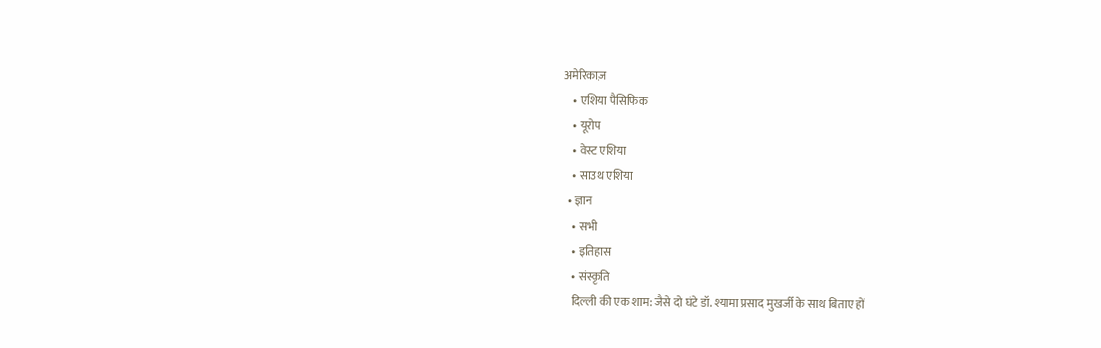अमेरिकाज़
    • एशिया पैसिफिक
    • यूरोप
    • वेस्ट एशिया
    • साउथ एशिया
  • ज्ञान
    • सभी
    • इतिहास
    • संस्कृति
    दिल्ली की एक शाम: जैसे दो घंटे डॉ. श्यामा प्रसाद मुखर्जी के साथ बिताए हों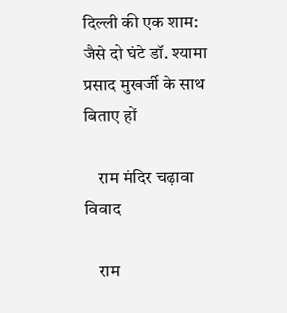दिल्ली की एक शाम: जैसे दो घंटे डॉ. श्यामा प्रसाद मुखर्जी के साथ बिताए हों

    राम मंदिर चढ़ावा विवाद

    राम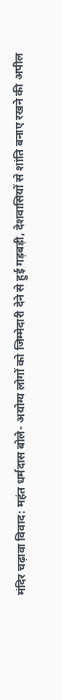मंदिर चढ़ावा विवाद: महंत धर्मदास बोले- अयोग्य लोगों को जिम्मेदारी देने से हुई गड़बड़ी, देशवासियों से शांति बनाए रखने की अपील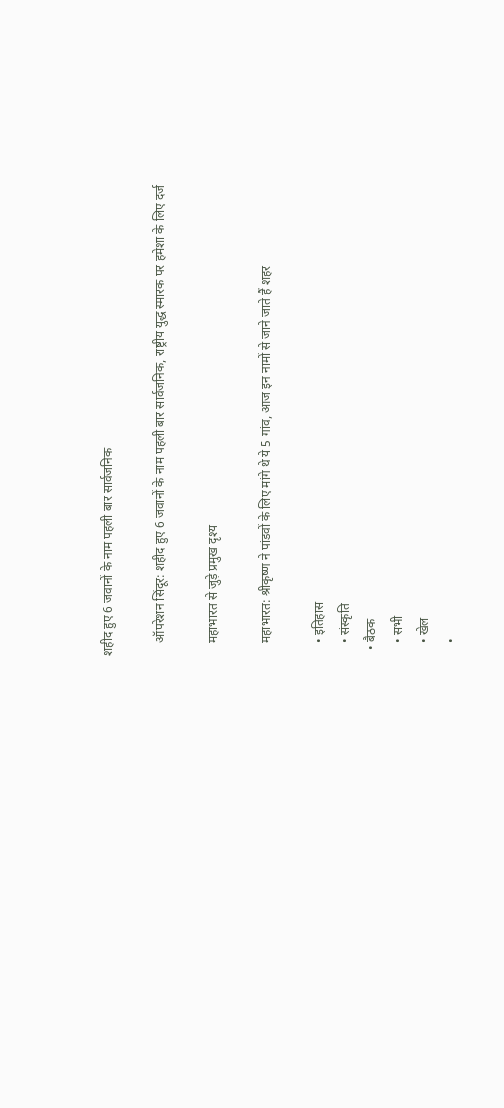शहीद हुए 6 जवानों के नाम पहली बार सार्वजनिक

    ऑपरेशन सिंदूर: शहीद हुए 6 जवानों के नाम पहली बार सार्वजनिक, राष्ट्रीय युद्ध स्मारक पर हमेशा के लिए दर्ज

    महाभारत से जुड़े प्रमुख दृश्य

    महाभारत: श्रीकृष्ण ने पांडवों के लिए मांगे थे ये 5 गांव, आज इन नामों से जाने जाते हैं शहर

    • इतिहास
    • संस्कृति
  • बैठक
    • सभी
    • खेल
    •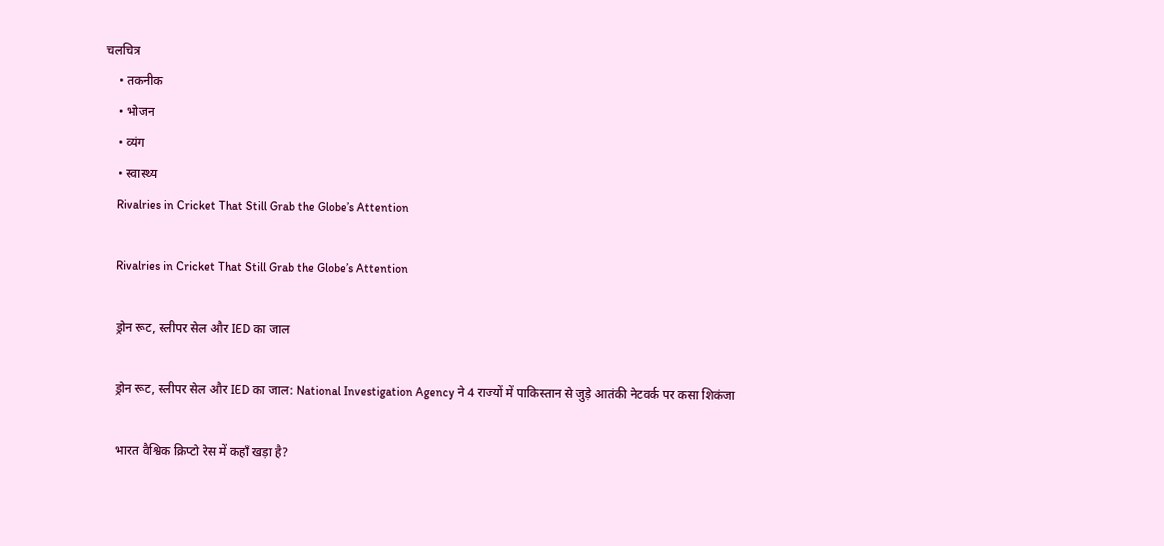चलचित्र
    • तकनीक
    • भोजन
    • व्यंग
    • स्वास्थ्य
    Rivalries in Cricket That Still Grab the Globe’s Attention

    Rivalries in Cricket That Still Grab the Globe’s Attention

    ड्रोन रूट, स्लीपर सेल और IED का जाल

    ड्रोन रूट, स्लीपर सेल और IED का जाल: National Investigation Agency ने 4 राज्यों में पाकिस्तान से जुड़े आतंकी नेटवर्क पर कसा शिकंजा

    भारत वैश्विक क्रिप्टो रेस में कहाँ खड़ा है?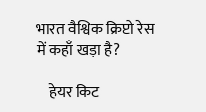भारत वैश्विक क्रिप्टो रेस में कहाँ खड़ा है?

    हेयर किट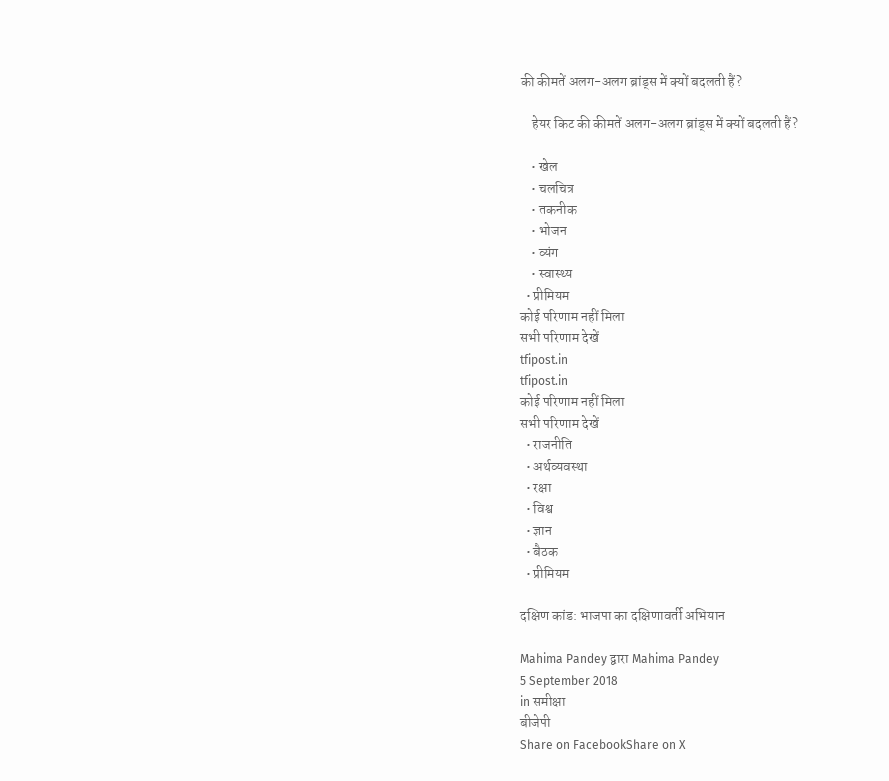की कीमतें अलग-अलग ब्रांड्स में क्यों बदलती हैं?

    हेयर किट की कीमतें अलग-अलग ब्रांड्स में क्यों बदलती हैं?

    • खेल
    • चलचित्र
    • तकनीक
    • भोजन
    • व्यंग
    • स्वास्थ्य
  • प्रीमियम
कोई परिणाम नहीं मिला
सभी परिणाम देखें
tfipost.in
tfipost.in
कोई परिणाम नहीं मिला
सभी परिणाम देखें
  • राजनीति
  • अर्थव्यवस्था
  • रक्षा
  • विश्व
  • ज्ञान
  • बैठक
  • प्रीमियम

दक्षिण कांड: भाजपा का दक्षिणावर्ती अभियान

Mahima Pandey द्वारा Mahima Pandey
5 September 2018
in समीक्षा
बीजेपी
Share on FacebookShare on X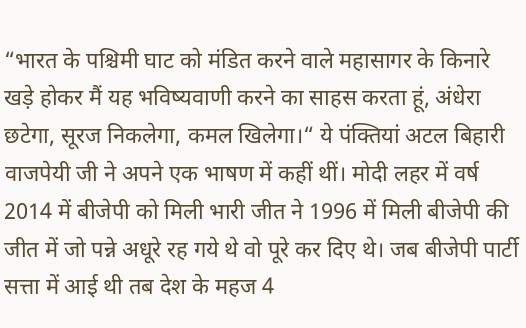“भारत के पश्चिमी घाट को मंडित करने वाले महासागर के किनारे खड़े होकर मैं यह भविष्यवाणी करने का साहस करता हूं, अंधेरा छटेगा, सूरज निकलेगा, कमल खिलेगा।“ ये पंक्तियां अटल बिहारी वाजपेयी जी ने अपने एक भाषण में कहीं थीं। मोदी लहर में वर्ष 2014 में बीजेपी को मिली भारी जीत ने 1996 में मिली बीजेपी की जीत में जो पन्ने अधूरे रह गये थे वो पूरे कर दिए थे। जब बीजेपी पार्टी सत्ता में आई थी तब देश के महज 4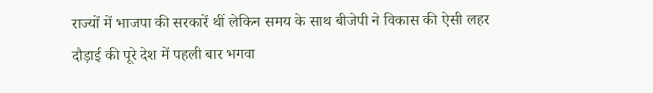राज्यों में भाजपा की सरकारें थीं लेकिन समय के साथ बीजेपी ने विकास की ऐसी लहर दौड़ाई की पूरे देश में पहली बार भगवा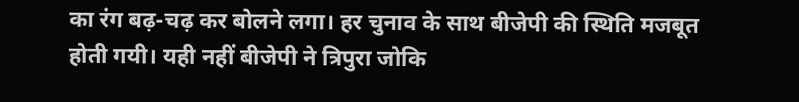का रंग बढ़-चढ़ कर बोलने लगा। हर चुनाव के साथ बीजेपी की स्थिति मजबूत होती गयी। यही नहीं बीजेपी ने त्रिपुरा जोकि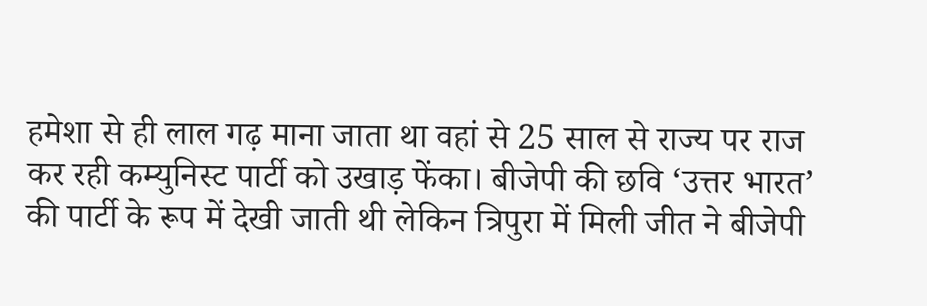हमेशा से ही लाल गढ़ माना जाता था वहां से 25 साल से राज्य पर राज कर रही कम्युनिस्ट पार्टी को उखाड़ फेंका। बीजेपी की छवि ‘उत्तर भारत’ की पार्टी के रूप में देखी जाती थी लेकिन त्रिपुरा में मिली जीत ने बीजेपी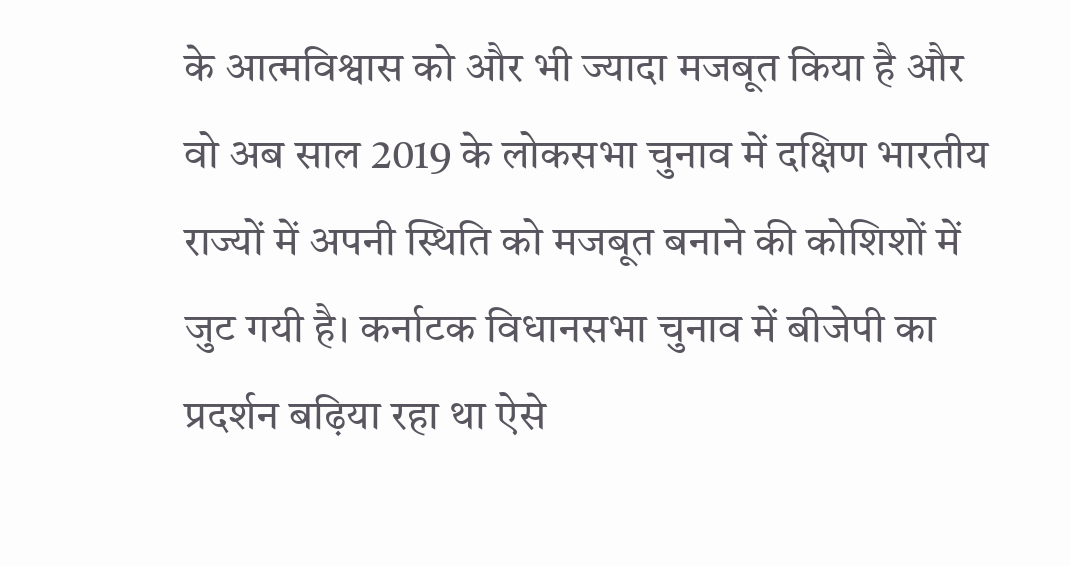के आत्मविश्वास को और भी ज्यादा मजबूत किया है और वो अब साल 2019 के लोकसभा चुनाव में दक्षिण भारतीय राज्यों में अपनी स्थिति को मजबूत बनाने की कोशिशों में जुट गयी है। कर्नाटक विधानसभा चुनाव में बीजेपी का प्रदर्शन बढ़िया रहा था ऐसे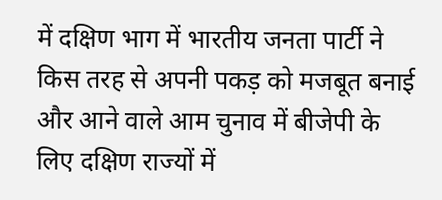में दक्षिण भाग में भारतीय जनता पार्टी ने किस तरह से अपनी पकड़ को मजबूत बनाई और आने वाले आम चुनाव में बीजेपी के लिए दक्षिण राज्यों में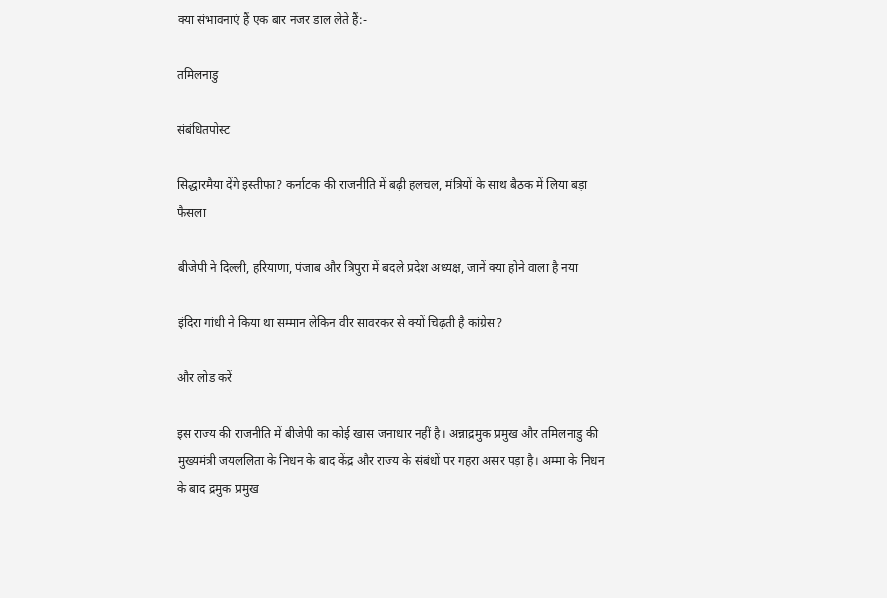क्या संभावनाएं हैं एक बार नजर डाल लेते हैं:-

तमिलनाडु

संबंधितपोस्ट

सिद्धारमैया देंगे इस्तीफा? कर्नाटक की राजनीति में बढ़ी हलचल, मंत्रियों के साथ बैठक में लिया बड़ा फैसला

बीजेपी ने दिल्ली, हरियाणा, पंजाब और त्रिपुरा में बदले प्रदेश अध्यक्ष, जानें क्या होने वाला है नया

इंदिरा गांधी ने किया था सम्मान लेकिन वीर सावरकर से क्यों चिढ़ती है कांग्रेस?

और लोड करें

इस राज्य की राजनीति में बीजेपी का कोई खास जनाधार नहीं है। अन्नाद्रमुक प्रमुख और तमिलनाडु की मुख्यमंत्री जयललिता के निधन के बाद केंद्र और राज्य के संबंधों पर गहरा असर पड़ा है। अम्मा के निधन के बाद द्रमुक प्रमुख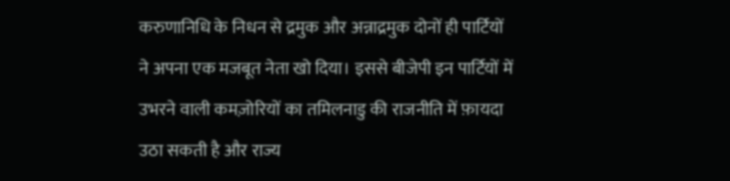करुणानिधि के निधन से द्रमुक और अन्नाद्रमुक दोनों ही पार्टियों ने अपना एक मजबूत नेता खो दिया। इससे बीजेपी इन पार्टियों में उभरने वाली कमज़ोरियों का तमिलनाडु की राजनीति में फ़ायदा उठा सकती है और राज्य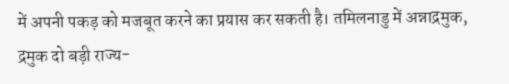में अपनी पकड़ को मजबूत करने का प्रयास कर सकती है। तमिलनाडु में अन्नाद्रमुक, द्रमुक दो बड़ी राज्य-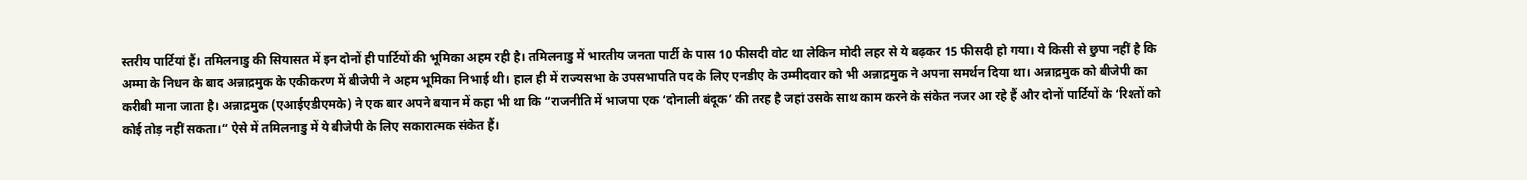स्तरीय पार्टियां हैं। तमिलनाडु की सियासत में इन दोनों ही पार्टियों की भूमिका अहम रही है। तमिलनाडु में भारतीय जनता पार्टी के पास 10 फीसदी वोट था लेकिन मोदी लहर से ये बढ़कर 15 फीसदी हो गया। ये किसी से छुपा नहीं है कि अम्मा के निधन के बाद अन्नाद्रमुक के एकीकरण में बीजेपी ने अहम भूमिका निभाई थी। हाल ही में राज्यसभा के उपसभापति पद के लिए एनडीए के उम्मीदवार को भी अन्नाद्रमुक ने अपना समर्थन दिया था। अन्नाद्रमुक को बीजेपी का करीबी माना जाता है। अन्नाद्रमुक (एआईएडीएमके) ने एक बार अपने बयान में कहा भी था कि “राजनीति में भाजपा एक ‘दोनाली बंदूक’ की तरह है जहां उसके साथ काम करने के संकेत नजर आ रहे हैं और दोनों पार्टियों के ‘रिश्तों को कोई तोड़ नहीं सकता।“ ऐसे में तमिलनाडु में ये बीजेपी के लिए सकारात्मक संकेत हैं।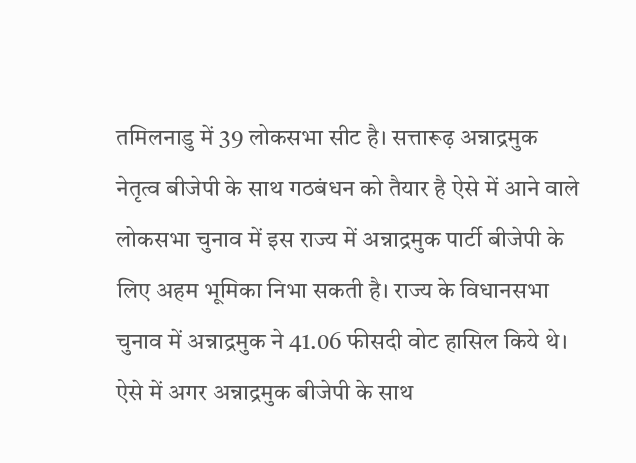तमिलनाडु में 39 लोकसभा सीट है। सत्तारूढ़ अन्नाद्रमुक नेतृत्व बीजेपी के साथ गठबंधन को तैयार है ऐसे में आने वाले लोकसभा चुनाव में इस राज्य में अन्नाद्रमुक पार्टी बीजेपी के लिए अहम भूमिका निभा सकती है। राज्य के विधानसभा चुनाव में अन्नाद्रमुक ने 41.06 फीसदी वोट हासिल किये थे। ऐसे में अगर अन्नाद्रमुक बीजेपी के साथ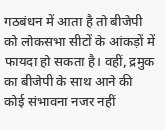गठबंधन में आता है तो बीजेपी को लोकसभा सीटों के आंकड़ों में फायदा हो सकता है। वहीं, द्रमुक का बीजेपी के साथ आने की कोई संभावना नजर नहीं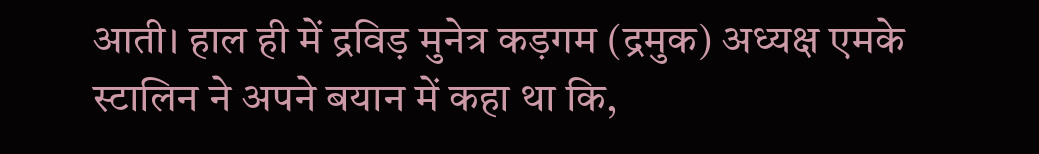आती। हाल ही में द्रविड़ मुनेत्र कड़गम (द्रमुक) अध्यक्ष एमके स्टालिन ने अपने बयान में कहा था कि,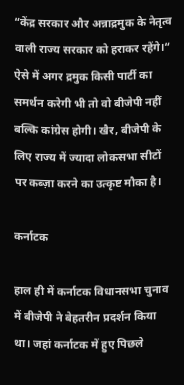“केंद्र सरकार और अन्नाद्रमुक के नेतृत्व वाली राज्य सरकार को हराकर रहेंगे।“ ऐसे में अगर द्रमुक किसी पार्टी का समर्थन करेगी भी तो वो बीजेपी नहीं बल्कि कांग्रेस होगी। खैर, बीजेपी के लिए राज्य में ज्यादा लोकसभा सीटों पर कब्ज़ा करने का उत्कृष्ट मौका है।

कर्नाटक

हाल ही में कर्नाटक विधानसभा चुनाव में बीजेपी ने बेहतरीन प्रदर्शन किया था। जहां कर्नाटक में हुए पिछले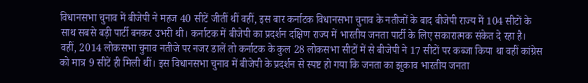विधानसभा चुनाव में बीजेपी ने महज 40 सीटें जीतीं थीं वहीं, इस बार कर्नाटक विधानसभा चुनाव के नतीजों के बाद बीजेपी राज्य में 104 सीटों के साथ सबसे बड़ी पार्टी बनकर उभरी थी। कर्नाटक में बीजेपी का प्रदर्शन दक्षिण राज्य में भारतीय जनता पार्टी के लिए सकारात्मक संकेत दे रहा है। वहीं, 2014 लोकसभा चुनाव नतीजे पर नजर डालें तो कर्नाटक के कुल 28 लोकसभा सीटों में से बीजेपी ने 17 सीटों पर कब्जा किया था वहीं कांग्रेस को मात्र 9 सीटें ही मिली थीं। इस विधानसभा चुनाव में बीजेपी के प्रदर्शन से स्पष्ट हो गया कि जनता का झुकाव भारतीय जनता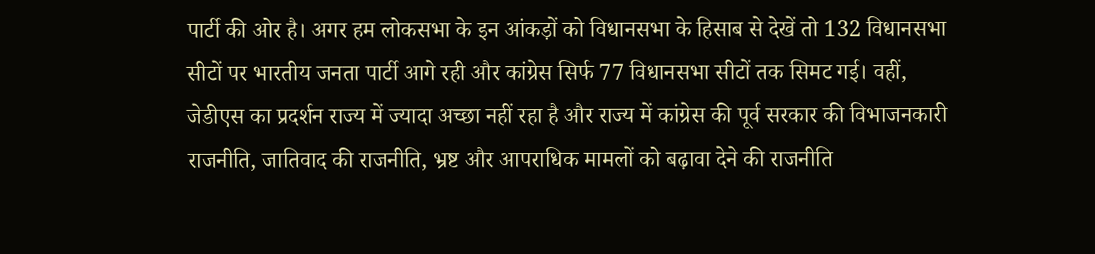पार्टी की ओर है। अगर हम लोकसभा के इन आंकड़ों को विधानसभा के हिसाब से देखें तो 132 विधानसभा सीटों पर भारतीय जनता पार्टी आगे रही और कांग्रेस सिर्फ 77 विधानसभा सीटों तक सिमट गई। वहीं, जेडीएस का प्रदर्शन राज्य में ज्यादा अच्छा नहीं रहा है और राज्य में कांग्रेस की पूर्व सरकार की विभाजनकारी राजनीति, जातिवाद की राजनीति, भ्रष्ट और आपराधिक मामलों को बढ़ावा देने की राजनीति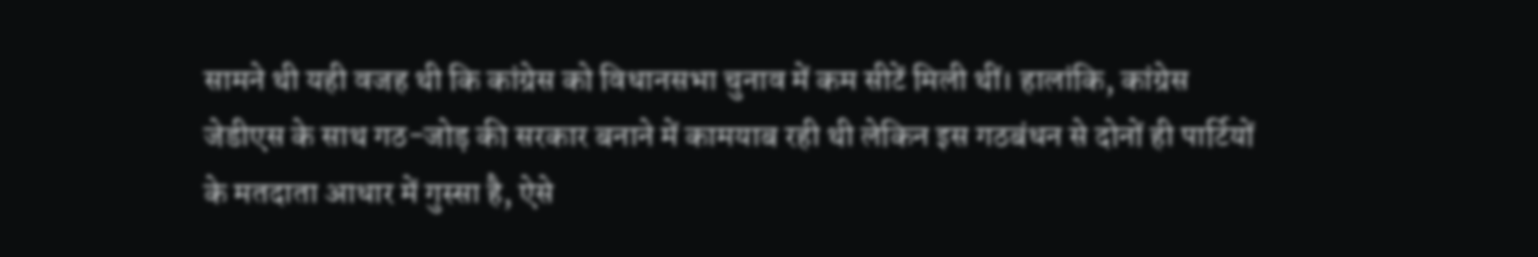सामने थी यही वजह थी कि कांग्रेस को विधानसभा चुनाव में कम सीटें मिली थीं। हालांकि, कांग्रेस जेडीएस के साथ गठ-जोड़ की सरकार बनाने में कामयाब रही थी लेकिन इस गठबंधन से दोनों ही पार्टियों के मतदाता आधार में गुस्सा है, ऐसे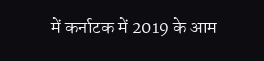में कर्नाटक में 2019 के आम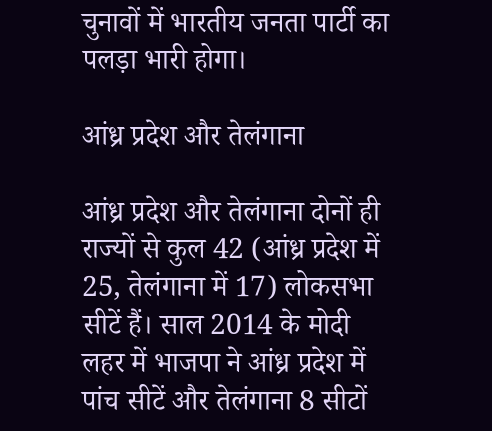चुनावों में भारतीय जनता पार्टी का पलड़ा भारी होगा।

आंध्र प्रदेश और तेलंगाना

आंध्र प्रदेश और तेलंगाना दोनों ही राज्यों से कुल 42 (आंध्र प्रदेश में 25, तेलंगाना में 17) लोकसभा सीटें हैं। साल 2014 के मोदी लहर में भाजपा ने आंध्र प्रदेश में पांच सीटें और तेलंगाना 8 सीटों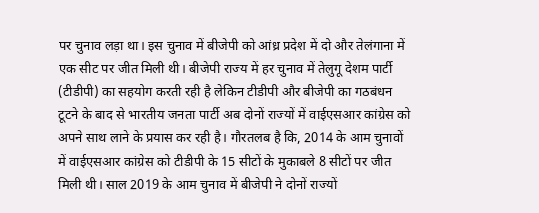पर चुनाव लड़ा था। इस चुनाव में बीजेपी को आंध्र प्रदेश में दो और तेलंगाना में एक सीट पर जीत मिली थी। बीजेपी राज्य में हर चुनाव में तेलुगू देशम पार्टी (टीडीपी) का सहयोग करती रही है लेकिन टीडीपी और बीजेपी का गठबंधन टूटने के बाद से भारतीय जनता पार्टी अब दोनों राज्यों में वाईएसआर कांग्रेस को अपने साथ लाने के प्रयास कर रही है। गौरतलब है कि, 2014 के आम चुनावों में वाईएसआर कांग्रेस को टीडीपी के 15 सीटों के मुकाबले 8 सीटों पर जीत मिली थी। साल 2019 के आम चुनाव में बीजेपी ने दोनों राज्यों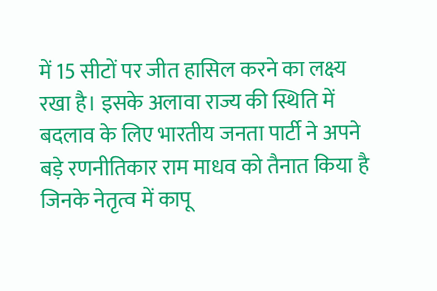में 15 सीटों पर जीत हासिल करने का लक्ष्य रखा है। इसके अलावा राज्य की स्थिति में बदलाव के लिए भारतीय जनता पार्टी ने अपने बड़े रणनीतिकार राम माधव को तैनात किया है जिनके नेतृत्व में कापू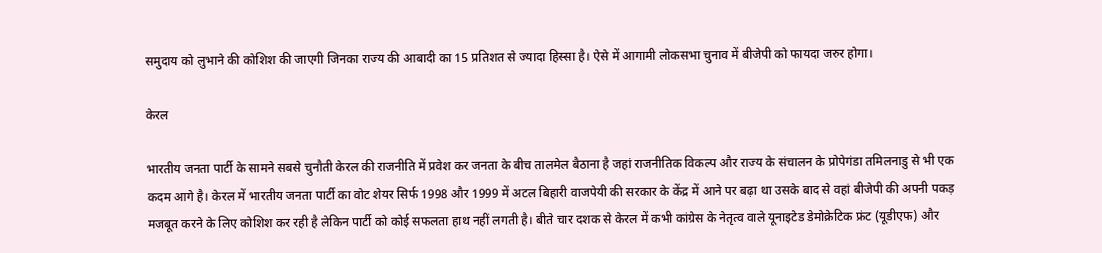समुदाय को लुभाने की कोशिश की जाएगी जिनका राज्य की आबादी का 15 प्रतिशत से ज्यादा हिस्सा है। ऐसे में आगामी लोकसभा चुनाव में बीजेपी को फायदा जरुर होगा।

केरल

भारतीय जनता पार्टी के सामने सबसे चुनौती केरल की राजनीति में प्रवेश कर जनता के बीच तालमेल बैठाना है जहां राजनीतिक विकल्प और राज्य के संचालन के प्रोपेगंडा तमिलनाडु से भी एक कदम आगे है। केरल में भारतीय जनता पार्टी का वोट शेयर सिर्फ 1998 और 1999 में अटल बिहारी वाजपेयी की सरकार के केंद्र में आने पर बढ़ा था उसके बाद से वहां बीजेपी की अपनी पकड़ मजबूत करने के लिए कोशिश कर रही है लेकिन पार्टी को कोई सफलता हाथ नहीं लगती है। बीते चार दशक से केरल में कभी कांग्रेस के नेतृत्व वाले यूनाइटेड डेमोक्रेटिक फ्रंट (यूडीएफ) और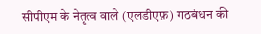सीपीएम के नेतृत्व वाले (एलडीएफ़) गठबंधन की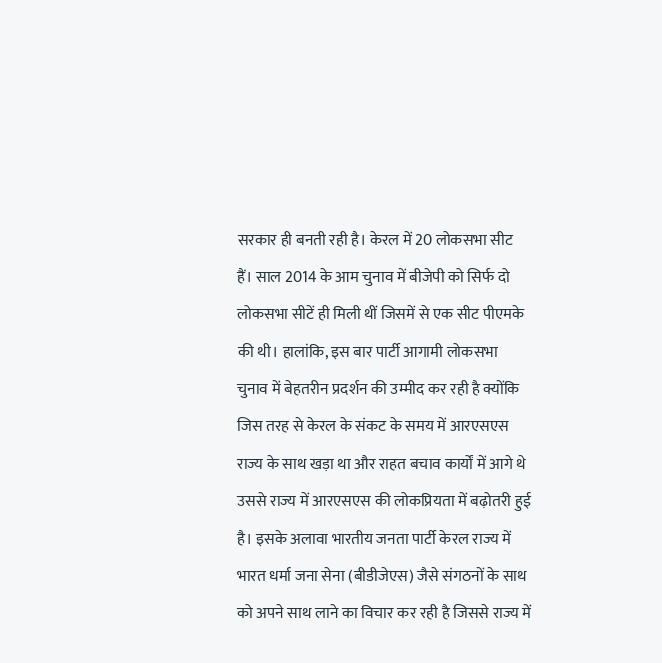सरकार ही बनती रही है। केरल में 20 लोकसभा सीट हैं। साल 2014 के आम चुनाव में बीजेपी को सिर्फ दो लोकसभा सीटें ही मिली थीं जिसमें से एक सीट पीएमके की थी। हालांकि, इस बार पार्टी आगामी लोकसभा चुनाव में बेहतरीन प्रदर्शन की उम्मीद कर रही है क्योंकि जिस तरह से केरल के संकट के समय में आरएसएस राज्य के साथ खड़ा था और राहत बचाव कार्यों में आगे थे उससे राज्य में आरएसएस की लोकप्रियता में बढ़ोतरी हुई है। इसके अलावा भारतीय जनता पार्टी केरल राज्य में भारत धर्मा जना सेना (बीडीजेएस) जैसे संगठनों के साथ को अपने साथ लाने का विचार कर रही है जिससे राज्य में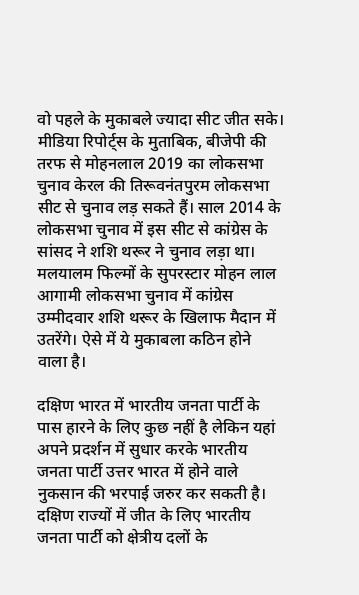वो पहले के मुकाबले ज्यादा सीट जीत सके। मीडिया रिपोर्ट्स के मुताबिक, बीजेपी की तरफ से मोहनलाल 2019 का लोकसभा चुनाव केरल की तिरूवनंतपुरम लोकसभा सीट से चुनाव लड़ सकते हैं। साल 2014 के लोकसभा चुनाव में इस सीट से कांग्रेस के सांसद ने शशि थरूर ने चुनाव लड़ा था। मलयालम फिल्मों के सुपरस्‍टार मोहन लाल आगामी लोकसभा चुनाव में कांग्रेस उम्मीदवार शशि थरूर के खिलाफ मैदान में उतरेंगे। ऐसे में ये मुकाबला कठिन होने वाला है।

दक्षिण भारत में भारतीय जनता पार्टी के पास हारने के लिए कुछ नहीं है लेकिन यहां अपने प्रदर्शन में सुधार करके भारतीय जनता पार्टी उत्तर भारत में होने वाले नुकसान की भरपाई जरुर कर सकती है। दक्षिण राज्यों में जीत के लिए भारतीय जनता पार्टी को क्षेत्रीय दलों के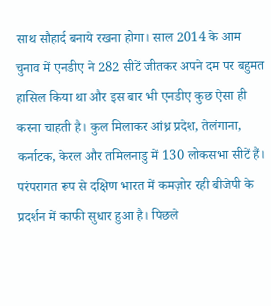साथ सौहार्द बनाये रखना होगा। साल 2014 के आम चुनाव में एनडीए ने 282 सीटें जीतकर अपने दम पर बहुमत हासिल किया था और इस बार भी एनडीए कुछ ऐसा ही करना चाहती है। कुल मिलाकर आंध्र प्रदेश, तेलंगाना, कर्नाटक, केरल और तमिलनाडु में 130 लोकसभा सीटें हैं। परंपरागत रूप से दक्षिण भारत में कमज़ोर रही बीजेपी के प्रदर्शन में काफी सुधार हुआ है। पिछले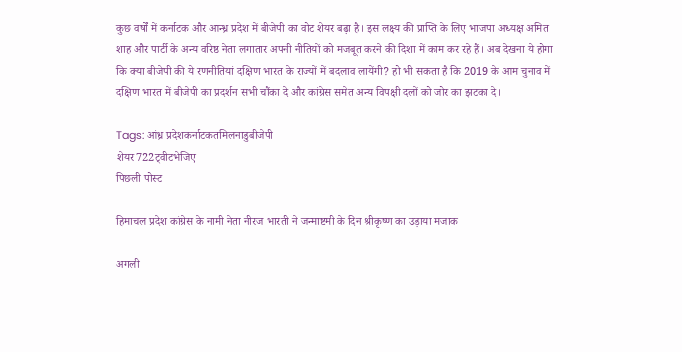कुछ वर्षों में कर्नाटक और आन्ध्र प्रदेश में बीजेपी का वोट शेयर बढ़ा है। इस लक्ष्य की प्राप्ति के लिए भाजपा अध्यक्ष अमित शाह और पार्टी के अन्य वरिष्ठ नेता लगातार अपनी नीतियों को मजबूत करने की दिशा में काम कर रहे हैं। अब देखना ये होगा कि क्या बीजेपी की ये रणनीतियां दक्षिण भारत के राज्यों में बदलाव लायेंगी? हो भी सकता है कि 2019 के आम चुनाव में दक्षिण भारत में बीजेपी का प्रदर्शन सभी चौंका दे और कांग्रेस समेत अन्य विपक्षी दलों को जोर का झटका दे।

Tags: आंध्र प्रदेशकर्नाटकतमिलनाडुबीजेपी
शेयर722ट्वीटभेजिए
पिछली पोस्ट

हिमाचल प्रदेश कांग्रेस के नामी नेता नीरज भारती ने जन्माष्टमी के दिन श्रीकृष्ण का उड़ाया मजाक

अगली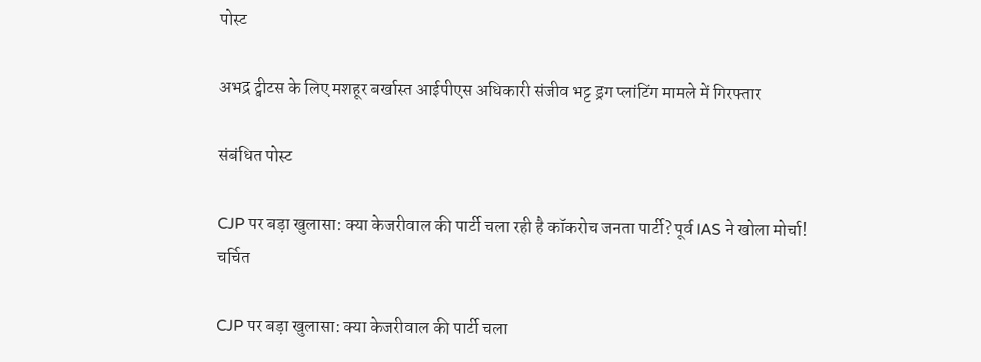पोस्ट

अभद्र ट्वीटस के लिए मशहूर बर्खास्त आईपीएस अधिकारी संजीव भट्ट ड्रग प्लांटिंग मामले में गिरफ्तार

संबंधित पोस्ट

CJP पर बड़ा खुलासा: क्या केजरीवाल की पार्टी चला रही है कॉकरोच जनता पार्टी? पूर्व IAS ने खोला मोर्चा!
चर्चित

CJP पर बड़ा खुलासा: क्या केजरीवाल की पार्टी चला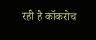रही है कॉकरोच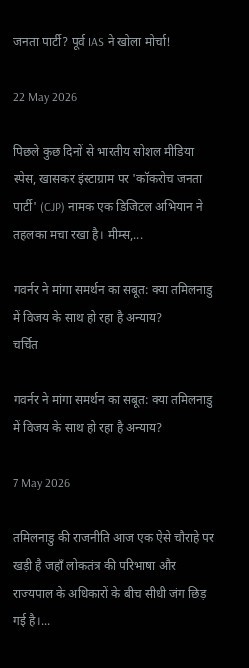जनता पार्टी? पूर्व IAS ने खोला मोर्चा!

22 May 2026

पिछले कुछ दिनों से भारतीय सोशल मीडिया स्पेस, खासकर इंस्टाग्राम पर 'कॉकरोच जनता पार्टी' (CJP) नामक एक डिजिटल अभियान ने तहलका मचा रखा है। मीम्स,...

गवर्नर ने मांगा समर्थन का सबूत: क्या तमिलनाडु में विजय के साथ हो रहा है अन्याय?
चर्चित

गवर्नर ने मांगा समर्थन का सबूत: क्या तमिलनाडु में विजय के साथ हो रहा है अन्याय?

7 May 2026

तमिलनाडु की राजनीति आज एक ऐसे चौराहे पर खड़ी है जहाँ लोकतंत्र की परिभाषा और राज्यपाल के अधिकारों के बीच सीधी जंग छिड़ गई है।...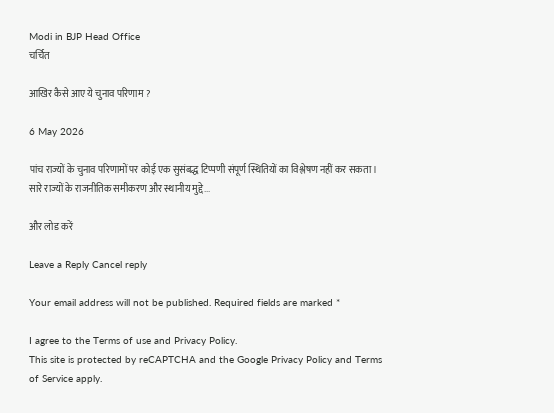Modi in BJP Head Office
चर्चित

आखिर कैसे आए ये चुनाव परिणाम ?

6 May 2026

पांच राज्यों के चुनाव परिणामों पर कोई एक सुसंबद्ध टिप्पणी संपूर्ण स्थितियों का विश्लेषण नहीं कर सकता। सारे राज्यों के राजनीतिक समीकरण और स्थानीय मुद्दे...

और लोड करें

Leave a Reply Cancel reply

Your email address will not be published. Required fields are marked *

I agree to the Terms of use and Privacy Policy.
This site is protected by reCAPTCHA and the Google Privacy Policy and Terms of Service apply.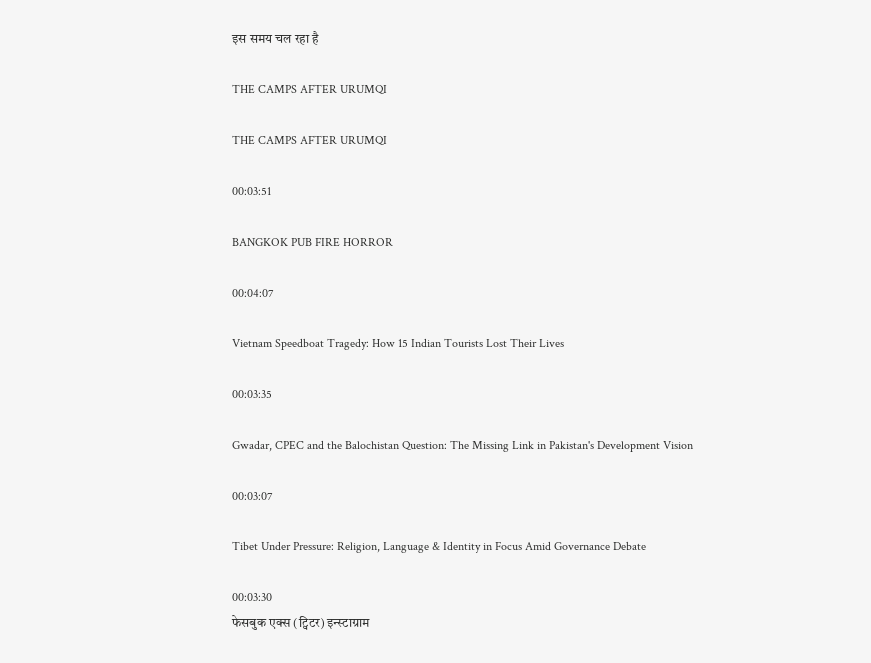इस समय चल रहा है

THE CAMPS AFTER URUMQI

THE CAMPS AFTER URUMQI

00:03:51

BANGKOK PUB FIRE HORROR

00:04:07

Vietnam Speedboat Tragedy: How 15 Indian Tourists Lost Their Lives

00:03:35

Gwadar, CPEC and the Balochistan Question: The Missing Link in Pakistan's Development Vision

00:03:07

Tibet Under Pressure: Religion, Language & Identity in Focus Amid Governance Debate

00:03:30
फेसबुक एक्स (ट्विटर) इन्स्टाग्राम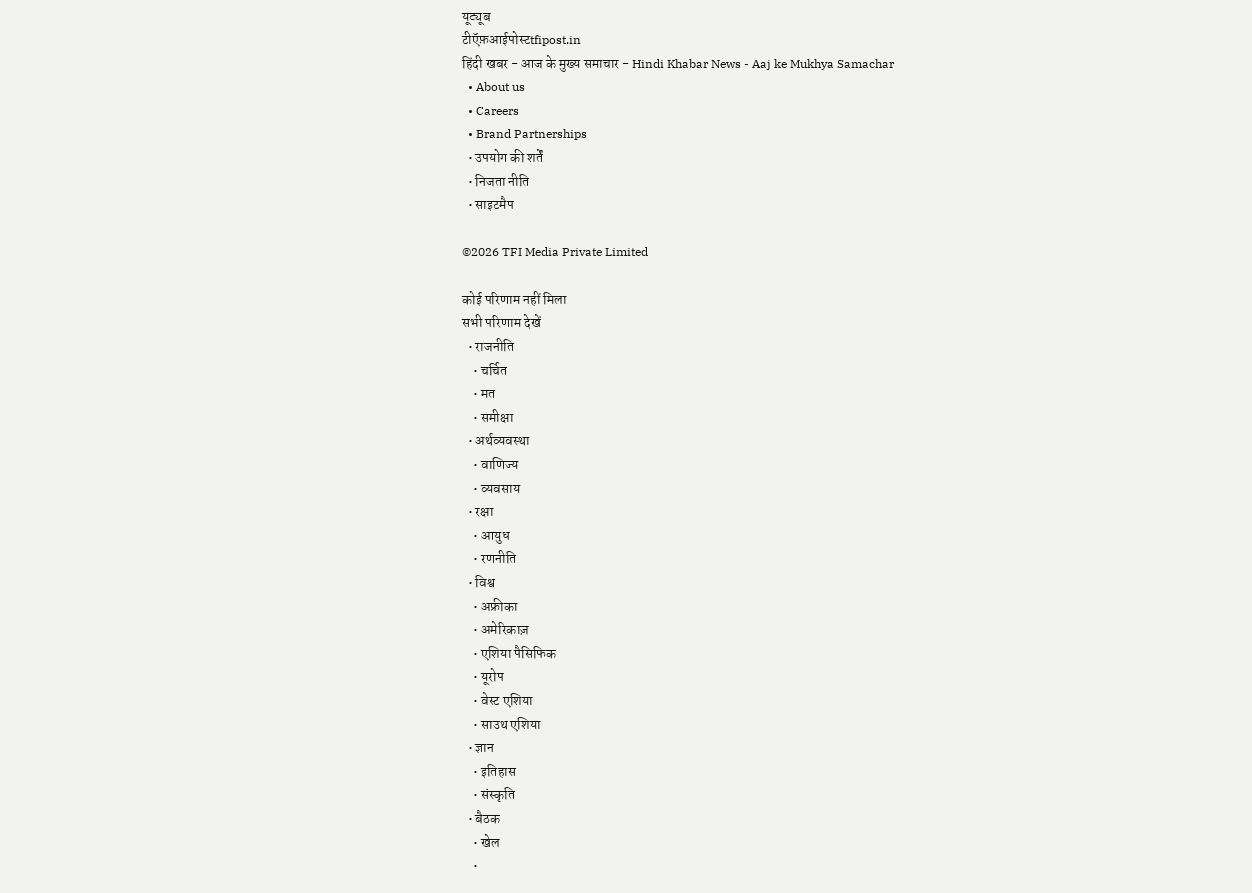यूट्यूब
टीऍफ़आईपोस्टtfipost.in
हिंदी खबर - आज के मुख्य समाचार - Hindi Khabar News - Aaj ke Mukhya Samachar
  • About us
  • Careers
  • Brand Partnerships
  • उपयोग की शर्तें
  • निजता नीति
  • साइटमैप

©2026 TFI Media Private Limited

कोई परिणाम नहीं मिला
सभी परिणाम देखें
  • राजनीति
    • चर्चित
    • मत
    • समीक्षा
  • अर्थव्यवस्था
    • वाणिज्य
    • व्यवसाय
  • रक्षा
    • आयुध
    • रणनीति
  • विश्व
    • अफ्रीका
    • अमेरिकाज़
    • एशिया पैसिफिक
    • यूरोप
    • वेस्ट एशिया
    • साउथ एशिया
  • ज्ञान
    • इतिहास
    • संस्कृति
  • बैठक
    • खेल
    •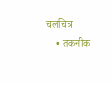चलचित्र
    • तकनीक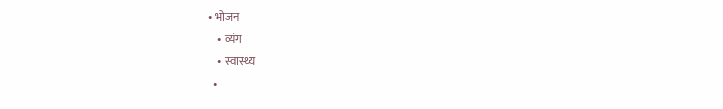• भोजन
    • व्यंग
    • स्वास्थ्य
  •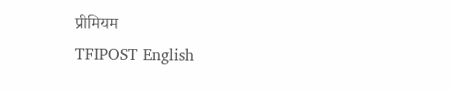प्रीमियम
TFIPOST English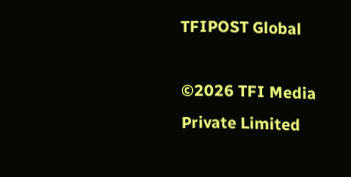TFIPOST Global

©2026 TFI Media Private Limited